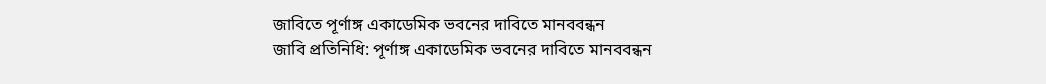জাবিতে পূর্ণাঙ্গ একাডেমিক ভবনের দাবিতে মানববন্ধন
জাবি প্রতিনিধি: পূর্ণাঙ্গ একাডেমিক ভবনের দাবিতে মানববন্ধন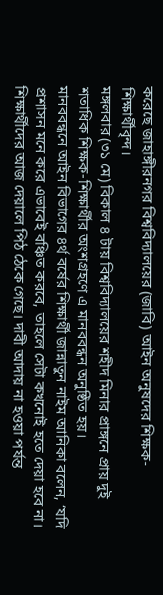করেছে জাহাঙ্গীরনগর বিশ্ববিদ্যালয়ের (জাবি) আইন অনুষদের শিক্ষক-শিক্ষার্থীবৃন্দ।
মঙ্গলবার (৩১ মে) বিকাল ৪ টায় বিশ্ববিদ্যালয়ের শহীদ মিনার প্রাঙ্গনে প্রায় দুই শতাধিক শিক্ষক-শিক্ষার্থীর অংশগ্রহণে এ মানববন্ধন অনুষ্ঠিত হয়।
মানববন্ধনে আইন বিভাগের ৪র্থ বর্ষের শিক্ষার্থী জান্নাতুন নাইম আনিকা বলেন, ‘যদি প্রশাসন মনে করে এভাবেই বঞ্চিত করবে, তাহলে সেটা কখনোই হতে দেয়া হবে না। শিক্ষার্থীদের আজ দেয়ালে পিঠ ঠেকে গেছে। দাবী আদায় না হওয়া পর্যন্ত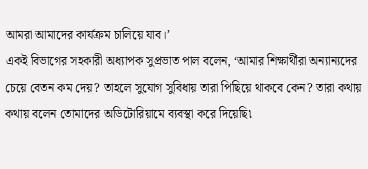আমরা আমাদের কার্যক্রম চালিয়ে যাব।’
একই বিভাগের সহকারী অধ্যাপক সুপ্রভাত পাল বলেন, ‘আমার শিক্ষার্থীরা অন্যান্যদের চেয়ে বেতন কম দেয়? তাহলে সুযোগ সুবিধায় তারা পিছিয়ে থাকবে কেন? তারা কথায় কথায় বলেন তোমাদের অডিটোরিয়ামে ব্যবস্থা করে দিয়েছি৷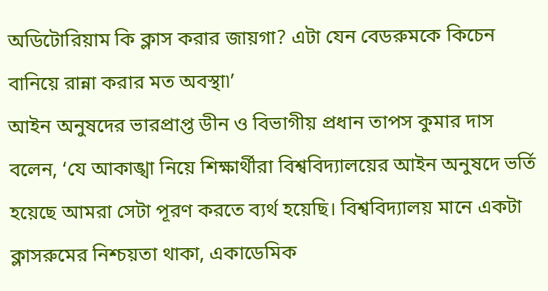অডিটোরিয়াম কি ক্লাস করার জায়গা? এটা যেন বেডরুমকে কিচেন বানিয়ে রান্না করার মত অবস্থা৷’
আইন অনুষদের ভারপ্রাপ্ত ডীন ও বিভাগীয় প্রধান তাপস কুমার দাস বলেন, ‘যে আকাঙ্খা নিয়ে শিক্ষার্থীরা বিশ্ববিদ্যালয়ের আইন অনুষদে ভর্তি হয়েছে আমরা সেটা পূরণ করতে ব্যর্থ হয়েছি। বিশ্ববিদ্যালয় মানে একটা ক্লাসরুমের নিশ্চয়তা থাকা, একাডেমিক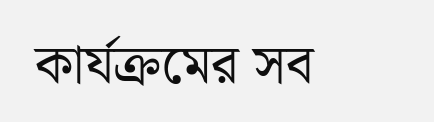কার্যক্রমের সব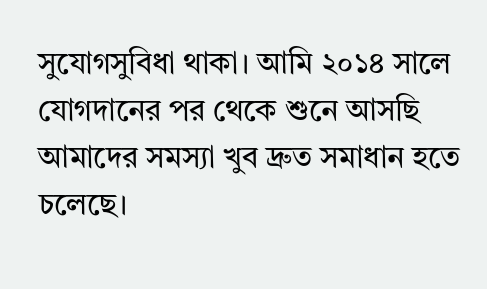সুযোগসুবিধা থাকা। আমি ২০১৪ সালে যোগদানের পর থেকে শুনে আসছি আমাদের সমস্যা খুব দ্রুত সমাধান হতে চলেছে।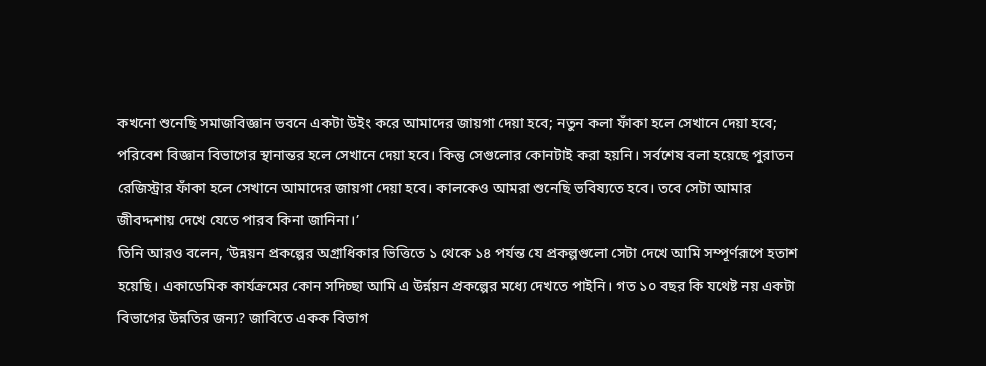কখনো শুনেছি সমাজবিজ্ঞান ভবনে একটা উইং করে আমাদের জায়গা দেয়া হবে; নতুন কলা ফাঁকা হলে সেখানে দেয়া হবে; পরিবেশ বিজ্ঞান বিভাগের স্থানান্তর হলে সেখানে দেয়া হবে। কিন্তু সেগুলোর কোনটাই করা হয়নি। সর্বশেষ বলা হয়েছে পুরাতন রেজিস্ট্রার ফাঁকা হলে সেখানে আমাদের জায়গা দেয়া হবে। কালকেও আমরা শুনেছি ভবিষ্যতে হবে। তবে সেটা আমার জীবদ্দশায় দেখে যেতে পারব কিনা জানিনা।’
তিনি আরও বলেন, ‘উন্নয়ন প্রকল্পের অগ্রাধিকার ভিত্তিতে ১ থেকে ১৪ পর্যন্ত যে প্রকল্পগুলো সেটা দেখে আমি সম্পূর্ণরূপে হতাশ হয়েছি। একাডেমিক কার্যক্রমের কোন সদিচ্ছা আমি এ উর্ন্নয়ন প্রকল্পের মধ্যে দেখতে পাইনি। গত ১০ বছর কি যথেষ্ট নয় একটা বিভাগের উন্নতির জন্য? জাবিতে একক বিভাগ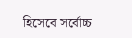হিসেবে সর্বোচ্চ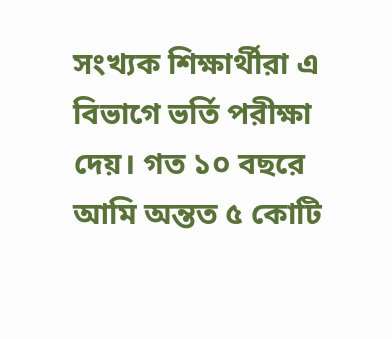সংখ্যক শিক্ষার্থীরা এ বিভাগে ভর্তি পরীক্ষা দেয়। গত ১০ বছরে আমি অন্তত ৫ কোটি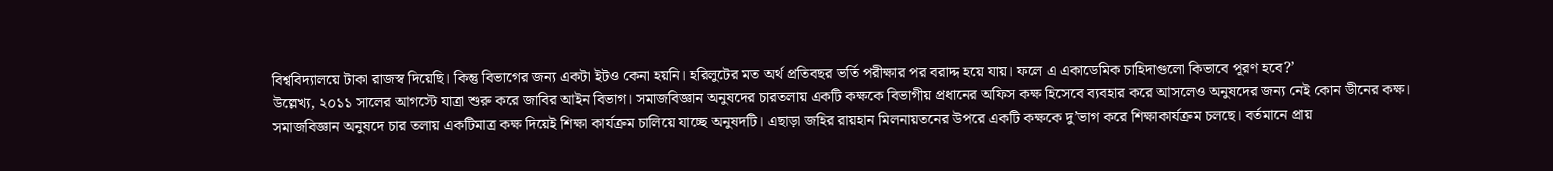বিশ্ববিদ্যালয়ে টাকা রাজস্ব দিয়েছি। কিন্তু বিভাগের জন্য একটা ইটও কেনা হয়নি। হরিলুটের মত অর্থ প্রতিবছর ভর্তি পরীক্ষার পর বরাদ্দ হয়ে যায়। ফলে এ একাডেমিক চাহিদাগুলো কিভাবে পূরণ হবে?’
উল্লেখ্য, ২০১১ সালের আগস্টে যাত্রা শুরু করে জাবির আইন বিভাগ। সমাজবিজ্ঞান অনুষদের চারতলায় একটি কক্ষকে বিভাগীয় প্রধানের অফিস কক্ষ হিসেবে ব্যবহার করে আসলেও অনুষদের জন্য নেই কোন ডীনের কক্ষ। সমাজবিজ্ঞান অনুষদে চার তলায় একটিমাত্র কক্ষ দিয়েই শিক্ষা কার্যক্রম চালিয়ে যাচ্ছে অনুষদটি। এছাড়া জহির রায়হান মিলনায়তনের উপরে একটি কক্ষকে দু’ভাগ করে শিক্ষাকার্যক্রম চলছে। বর্তমানে প্রায়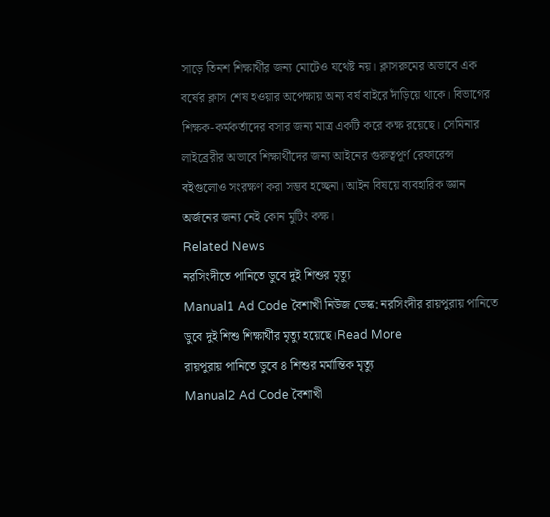সাড়ে তিনশ শিক্ষার্থীর জন্য মোটেও যথেষ্ট নয়। ক্লাসরুমের অভাবে এক বর্ষের ক্লাস শেষ হওয়ার অপেক্ষায় অন্য বর্ষ বাইরে দাঁড়িয়ে থাকে। বিভাগের শিক্ষক-কর্মকর্তাদের বসার জন্য মাত্র একটি করে কক্ষ রয়েছে। সেমিনার লাইব্রেরীর অভাবে শিক্ষার্থীদের জন্য আইনের গুরুত্বপূর্ণ রেফারেন্স বইগুলোও সংরক্ষণ করা সম্ভব হচ্ছেনা। আইন বিষয়ে ব্যবহারিক জ্ঞান অর্জনের জন্য নেই কোন মুটিং কক্ষ।
Related News
নরসিংদীতে পানিতে ডুবে দুই শিশুর মৃত্যু
Manual1 Ad Code বৈশাখী নিউজ ডেস্ক: নরসিংদীর রায়পুরায় পানিতে ডুবে দুই শিশু শিক্ষার্থীর মৃত্যু হয়েছে।Read More
রায়পুরায় পানিতে ডুবে ৪ শিশুর মর্মান্তিক মৃত্যু
Manual2 Ad Code বৈশাখী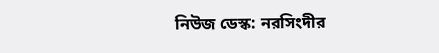নিউজ ডেস্ক: নরসিংদীর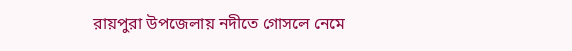রায়পুরা উপজেলায় নদীতে গোসলে নেমে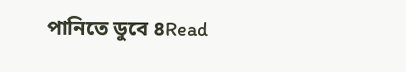পানিতে ডুবে ৪Read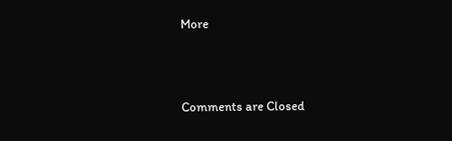More



Comments are Closed